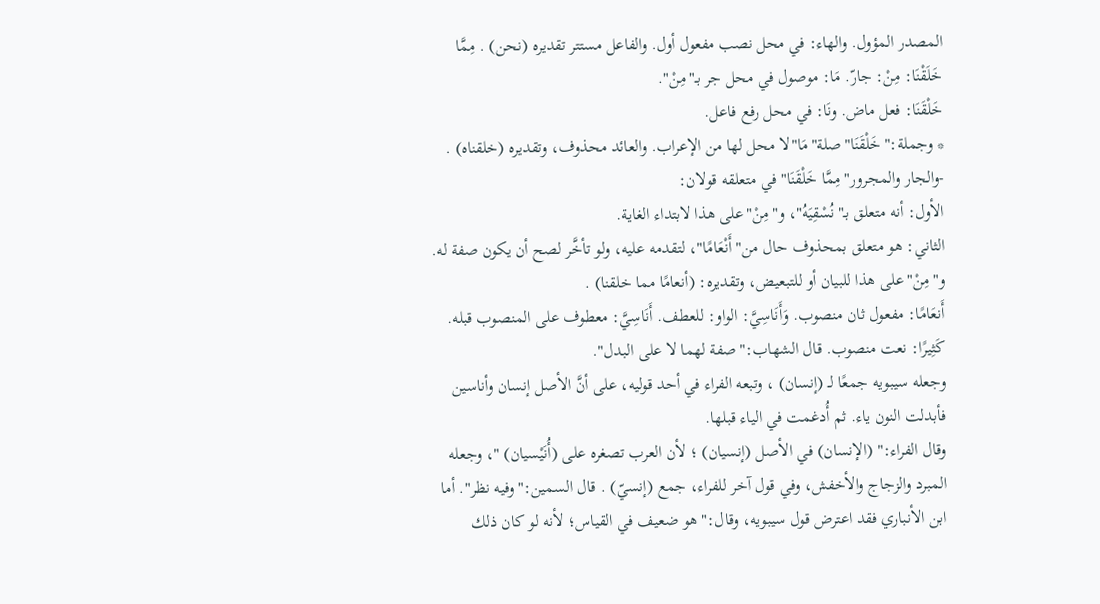المصدر المؤول. والهاء: في محل نصب مفعول أول. والفاعل مستتر تقديره (نحن) . مِمَّا خَلَقْنَا: مِنْ: جارّ. مَا: موصول في محل جر بـ"مِنْ".
خَلْقَنَا: فعل ماض. ونَا: في محل رفع فاعل.
* وجملة:"خَلْقَنَا"صلة"مَا"لا محل لها من الإعراب. والعائد محذوف، وتقديره (خلقناه) .
-والجار والمجرور"مِمَّا خَلْقَنَا"في متعلقه قولان:
الأول: أنه متعلق بـ"نُسْقِيَهُ"، و"مِنْ"على هذا لابتداء الغاية.
الثاني: هو متعلق بمحذوف حال من"أَنْعَامًا"، لتقدمه عليه، ولو تأخَّر لصح أن يكون صفة له. و"مِنْ"على هذا للبيان أو للتبعيض، وتقديره: (أنعامًا مما خلقنا) .
أَنعَامًا: مفعول ثان منصوب. وَأَنَاسِيَّ: الواو: للعطف. أَنَاسِيَّ: معطوف على المنصوب قبله. كَثِيرًا: نعت منصوب. قال الشهاب:"صفة لهما لا على البدل".
وجعله سيبويه جمعًا لـ (إنسان) ، وتبعه الفراء في أحد قوليه، على أنَّ الأصل إنسان وأناسين فأبدلت النون ياء. ثم أُدغمت في الياء قبلها.
وقال الفراء:" (الإنسان) في الأصل (إنسيان) ؛ لأن العرب تصغره على (أُنَيْسيان) "، وجعله المبرد والزجاج والأخفش، وفي قول آخر للفراء، جمع (إنسيّ) . قال السمين:"وفيه نظر". أما ابن الأنباري فقد اعترض قول سيبويه، وقال:"هو ضعيف في القياس؛ لأنه لو كان ذلك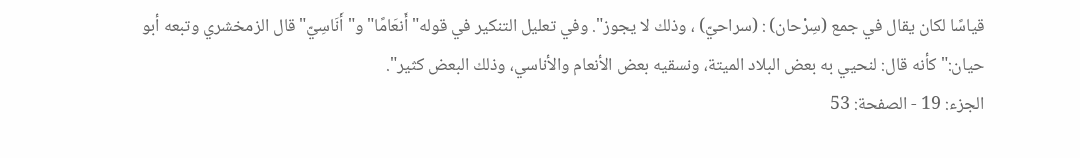قياسًا لكان يقال في جمع (سِرْحان) : (سراحيّ) ، وذلك لا يجوز". وفي تعليل التنكير في قوله"أَنعَامًا"و"أَنَاسِيّ"قال الزمخشري وتبعه أبو حيان:"كأنه قال: لنحيي به بعض البلاد الميتة، ونسقيه بعض الأنعام والأناسي، وذلك البعض كثير".
الجزء: 19 - الصفحة: 53